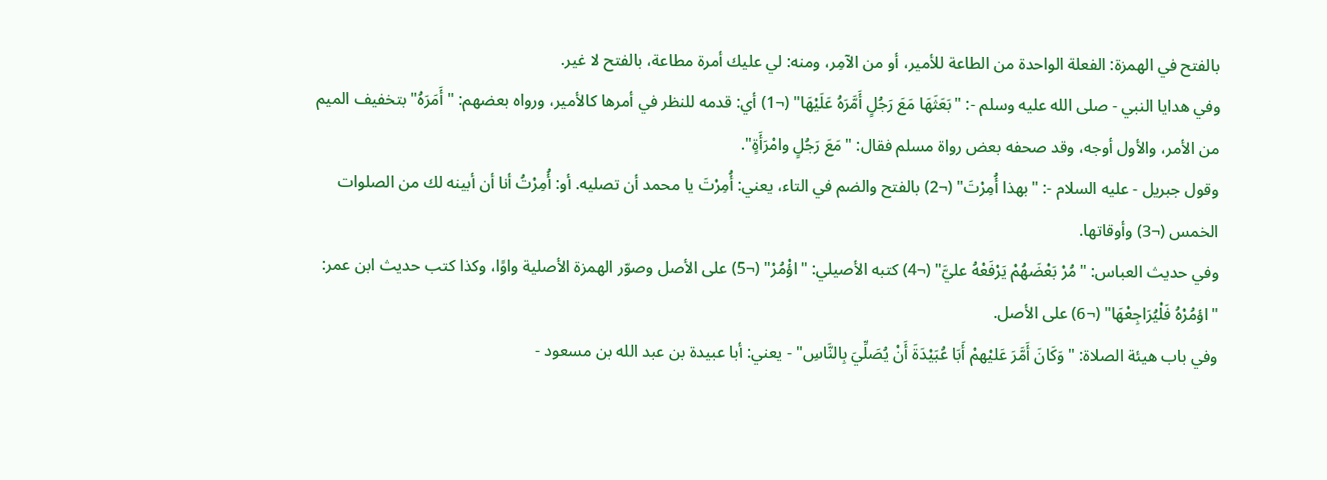بالفتح في الهمزة: الفعلة الواحدة من الطاعة للأمير، أو من الآمِر، ومنه: لي عليك أمرة مطاعة، بالفتح لا غير.
وفي هدايا النبي - صلى الله عليه وسلم -: "بَعَثَهَا مَعَ رَجُلٍ أَمَّرَهُ عَلَيْهَا" (¬1) أي: قدمه للنظر في أمرها كالأمير، ورواه بعضهم: "أَمَرَهُ" بتخفيف الميم من الأمر، والأول أوجه، وقد صحفه بعض رواة مسلم فقال: "مَعَ رَجُلٍ وامْرَأَةٍ".
وقول جبريل - عليه السلام -: "بهذا أُمِرْتَ" (¬2) بالفتح والضم في التاء، يعني: أُمِرْتَ يا محمد أن تصليه. أو: أُمِرْتُ أنا أن أبينه لك من الصلوات الخمس (¬3) وأوقاتها.
وفي حديث العباس: "مُرْ بَعْضَهُمْ يَرْفَعْهُ عليَّ" (¬4) كتبه الأصيلي: "اؤْمُرْ" (¬5) على الأصل وصوّر الهمزة الأصلية واوًا، وكذا كتب حديث ابن عمر: "اؤمُرْهُ فَلْيُرَاجِعْهَا" (¬6) على الأصل.
وفي باب هيئة الصلاة: "وَكَانَ أَمَّرَ عَليْهمْ أَبَا عُبَيْدَةَ أَنْ يُصَلِّيَ بِالنَّاسِ" - يعني: أبا عبيدة بن عبد الله بن مسعود -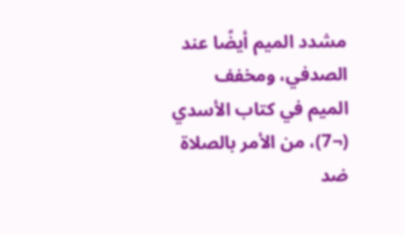مشدد الميم أيضًا عند الصدفي، ومخفف الميم في كتاب الأسدي (¬7)، من الأمر بالصلاة ضد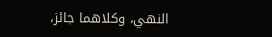النهي، وكلاهما جائز،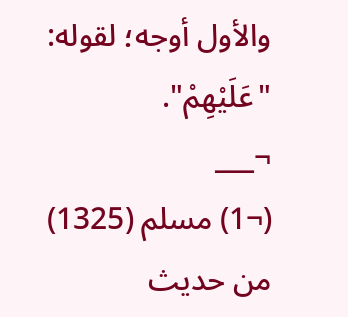والأول أوجه؛ لقوله: "عَلَيْهِمْ".
¬___
(¬1) مسلم (1325) من حديث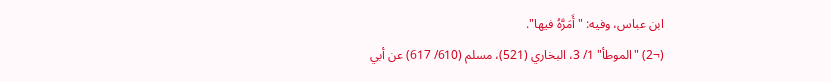ابن عباس، وفيه: "أَمَرَّهُ فيها".
(¬2) "الموطأ" 1/ 3، البخاري (521)، مسلم (610/ 617) عن أبي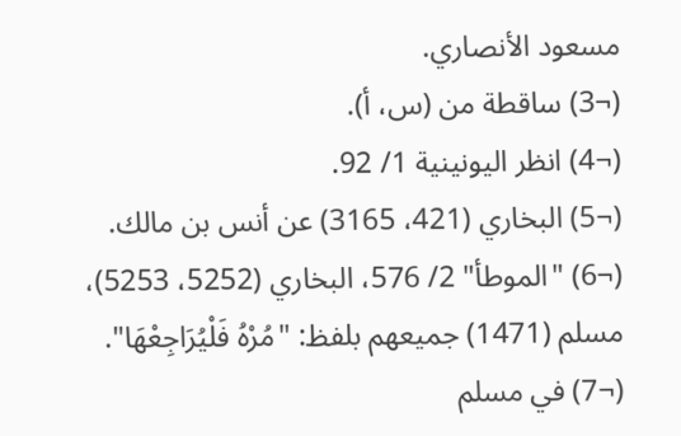مسعود الأنصاري.
(¬3) ساقطة من (س، أ).
(¬4) انظر اليونينية 1/ 92.
(¬5) البخاري (421، 3165) عن أنس بن مالك.
(¬6) "الموطأ" 2/ 576، البخاري (5252، 5253)، مسلم (1471) جميعهم بلفظ: "مُرْهُ فَلْيُرَاجِعْهَا".
(¬7) في مسلم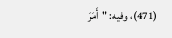(471)، وفيه: "أَمَرَ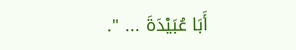أَبَا عُبَيْدَةَ ... ".